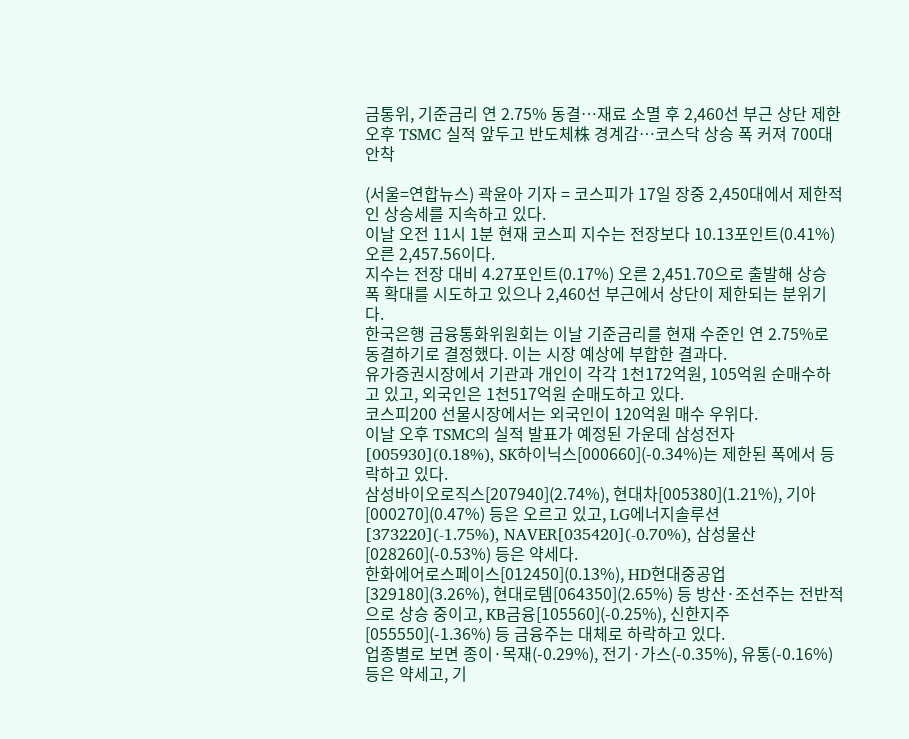금통위, 기준금리 연 2.75% 동결…재료 소멸 후 2,460선 부근 상단 제한
오후 TSMC 실적 앞두고 반도체株 경계감…코스닥 상승 폭 커져 700대 안착

(서울=연합뉴스) 곽윤아 기자 = 코스피가 17일 장중 2,450대에서 제한적인 상승세를 지속하고 있다.
이날 오전 11시 1분 현재 코스피 지수는 전장보다 10.13포인트(0.41%) 오른 2,457.56이다.
지수는 전장 대비 4.27포인트(0.17%) 오른 2,451.70으로 출발해 상승 폭 확대를 시도하고 있으나 2,460선 부근에서 상단이 제한되는 분위기다.
한국은행 금융통화위원회는 이날 기준금리를 현재 수준인 연 2.75%로 동결하기로 결정했다. 이는 시장 예상에 부합한 결과다.
유가증권시장에서 기관과 개인이 각각 1천172억원, 105억원 순매수하고 있고, 외국인은 1천517억원 순매도하고 있다.
코스피200 선물시장에서는 외국인이 120억원 매수 우위다.
이날 오후 TSMC의 실적 발표가 예정된 가운데 삼성전자[005930](0.18%), SK하이닉스[000660](-0.34%)는 제한된 폭에서 등락하고 있다.
삼성바이오로직스[207940](2.74%), 현대차[005380](1.21%), 기아[000270](0.47%) 등은 오르고 있고, LG에너지솔루션[373220](-1.75%), NAVER[035420](-0.70%), 삼성물산[028260](-0.53%) 등은 약세다.
한화에어로스페이스[012450](0.13%), HD현대중공업[329180](3.26%), 현대로템[064350](2.65%) 등 방산·조선주는 전반적으로 상승 중이고, KB금융[105560](-0.25%), 신한지주[055550](-1.36%) 등 금융주는 대체로 하락하고 있다.
업종별로 보면 종이·목재(-0.29%), 전기·가스(-0.35%), 유통(-0.16%) 등은 약세고, 기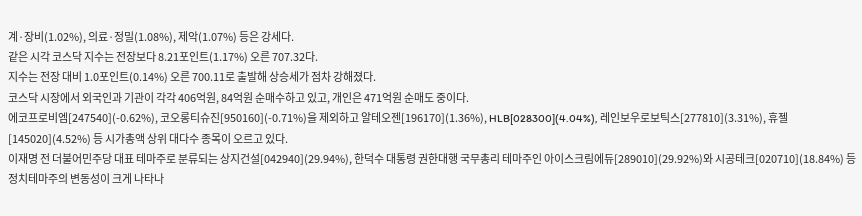계·장비(1.02%), 의료·정밀(1.08%), 제악(1.07%) 등은 강세다.
같은 시각 코스닥 지수는 전장보다 8.21포인트(1.17%) 오른 707.32다.
지수는 전장 대비 1.0포인트(0.14%) 오른 700.11로 출발해 상승세가 점차 강해졌다.
코스닥 시장에서 외국인과 기관이 각각 406억원, 84억원 순매수하고 있고, 개인은 471억원 순매도 중이다.
에코프로비엠[247540](-0.62%), 코오롱티슈진[950160](-0.71%)을 제외하고 알테오젠[196170](1.36%), HLB[028300](4.04%), 레인보우로보틱스[277810](3.31%), 휴젤[145020](4.52%) 등 시가총액 상위 대다수 종목이 오르고 있다.
이재명 전 더불어민주당 대표 테마주로 분류되는 상지건설[042940](29.94%), 한덕수 대통령 권한대행 국무총리 테마주인 아이스크림에듀[289010](29.92%)와 시공테크[020710](18.84%) 등 정치테마주의 변동성이 크게 나타나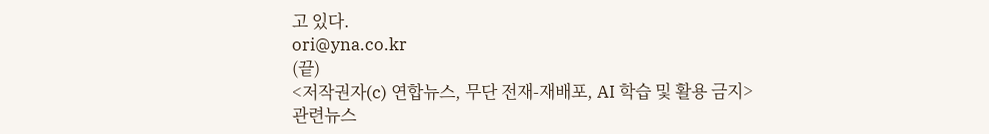고 있다.
ori@yna.co.kr
(끝)
<저작권자(c) 연합뉴스, 무단 전재-재배포, AI 학습 및 활용 금지>
관련뉴스